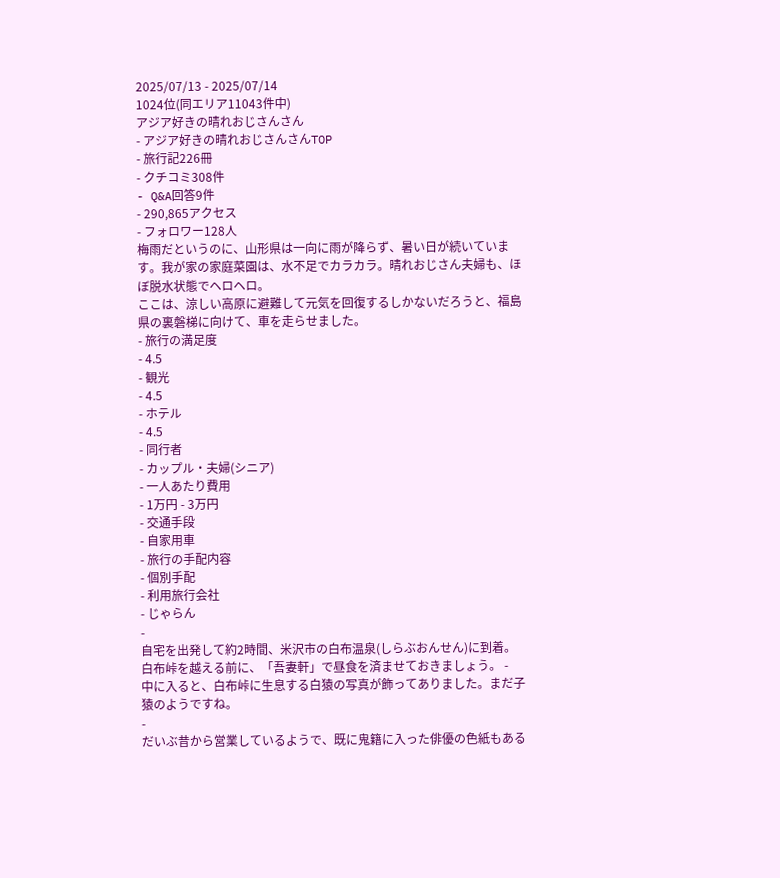2025/07/13 - 2025/07/14
1024位(同エリア11043件中)
アジア好きの晴れおじさんさん
- アジア好きの晴れおじさんさんTOP
- 旅行記226冊
- クチコミ308件
- Q&A回答9件
- 290,865アクセス
- フォロワー128人
梅雨だというのに、山形県は一向に雨が降らず、暑い日が続いています。我が家の家庭菜園は、水不足でカラカラ。晴れおじさん夫婦も、ほぼ脱水状態でヘロヘロ。
ここは、涼しい高原に避難して元気を回復するしかないだろうと、福島県の裏磐梯に向けて、車を走らせました。
- 旅行の満足度
- 4.5
- 観光
- 4.5
- ホテル
- 4.5
- 同行者
- カップル・夫婦(シニア)
- 一人あたり費用
- 1万円 - 3万円
- 交通手段
- 自家用車
- 旅行の手配内容
- 個別手配
- 利用旅行会社
- じゃらん
-
自宅を出発して約2時間、米沢市の白布温泉(しらぶおんせん)に到着。
白布峠を越える前に、「吾妻軒」で昼食を済ませておきましょう。 -
中に入ると、白布峠に生息する白猿の写真が飾ってありました。まだ子猿のようですね。
-
だいぶ昔から営業しているようで、既に鬼籍に入った俳優の色紙もある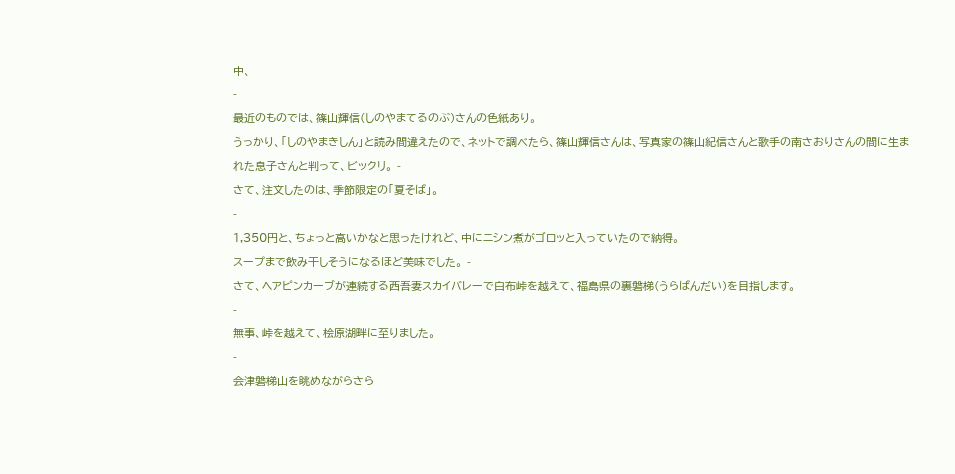中、
-
最近のものでは、篠山輝信(しのやまてるのぶ)さんの色紙あり。
うっかり、「しのやまきしん」と読み間違えたので、ネットで調べたら、篠山輝信さんは、写真家の篠山紀信さんと歌手の南さおりさんの間に生まれた息子さんと判って、ビックリ。 -
さて、注文したのは、季節限定の「夏そば」。
-
1,350円と、ちょっと高いかなと思ったけれど、中にニシン煮がゴロッと入っていたので納得。
スープまで飲み干しそうになるほど美味でした。 -
さて、ヘアピンカーブが連続する西吾妻スカイバレーで白布峠を越えて、福島県の裏磐梯(うらばんだい)を目指します。
-
無事、峠を越えて、桧原湖畔に至りました。
-
会津磐梯山を眺めながらさら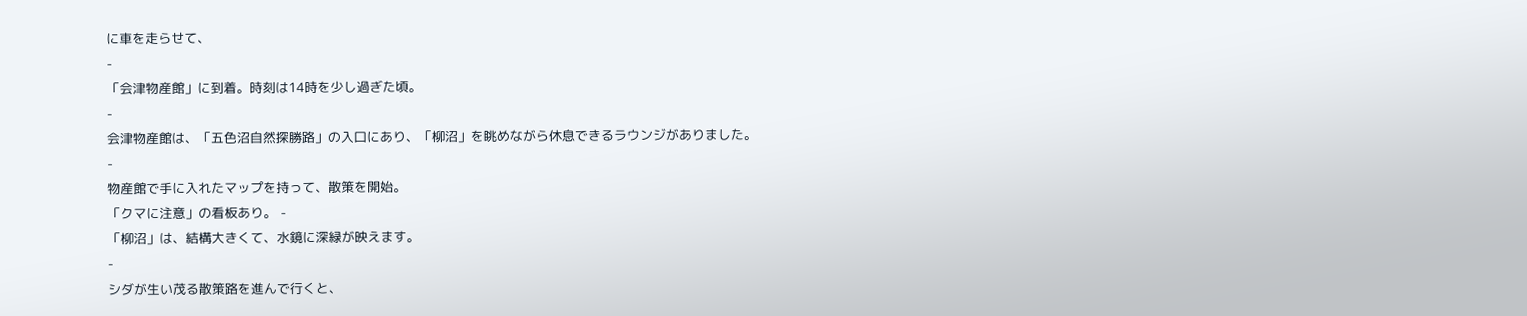に車を走らせて、
-
「会津物産館」に到着。時刻は14時を少し過ぎた頃。
-
会津物産館は、「五色沼自然探勝路」の入口にあり、「柳沼」を眺めながら休息できるラウンジがありました。
-
物産館で手に入れたマップを持って、散策を開始。
「クマに注意」の看板あり。 -
「柳沼」は、結構大きくて、水鏡に深緑が映えます。
-
シダが生い茂る散策路を進んで行くと、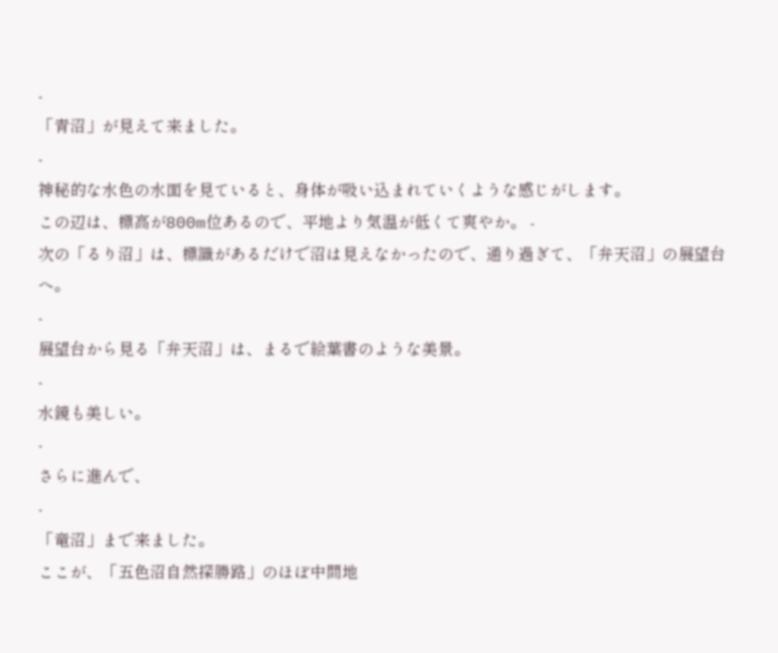-
「青沼」が見えて来ました。
-
神秘的な水色の水面を見ていると、身体が吸い込まれていくような感じがします。
この辺は、標高が800m位あるので、平地より気温が低くて爽やか。 -
次の「るり沼」は、標識があるだけで沼は見えなかったので、通り過ぎて、「弁天沼」の展望台へ。
-
展望台から見る「弁天沼」は、まるで絵葉書のような美景。
-
水鏡も美しい。
-
さらに進んで、
-
「竜沼」まで来ました。
ここが、「五色沼自然探勝路」のほぼ中間地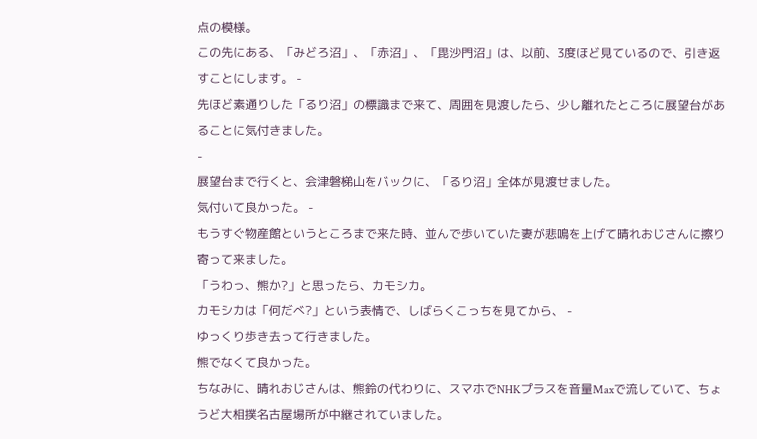点の模様。
この先にある、「みどろ沼」、「赤沼」、「毘沙門沼」は、以前、3度ほど見ているので、引き返すことにします。 -
先ほど素通りした「るり沼」の標識まで来て、周囲を見渡したら、少し離れたところに展望台があることに気付きました。
-
展望台まで行くと、会津磐梯山をバックに、「るり沼」全体が見渡せました。
気付いて良かった。 -
もうすぐ物産館というところまで来た時、並んで歩いていた妻が悲鳴を上げて晴れおじさんに擦り寄って来ました。
「うわっ、熊か?」と思ったら、カモシカ。
カモシカは「何だべ?」という表情で、しばらくこっちを見てから、 -
ゆっくり歩き去って行きました。
熊でなくて良かった。
ちなみに、晴れおじさんは、熊鈴の代わりに、スマホでNHKプラスを音量Maxで流していて、ちょうど大相撲名古屋場所が中継されていました。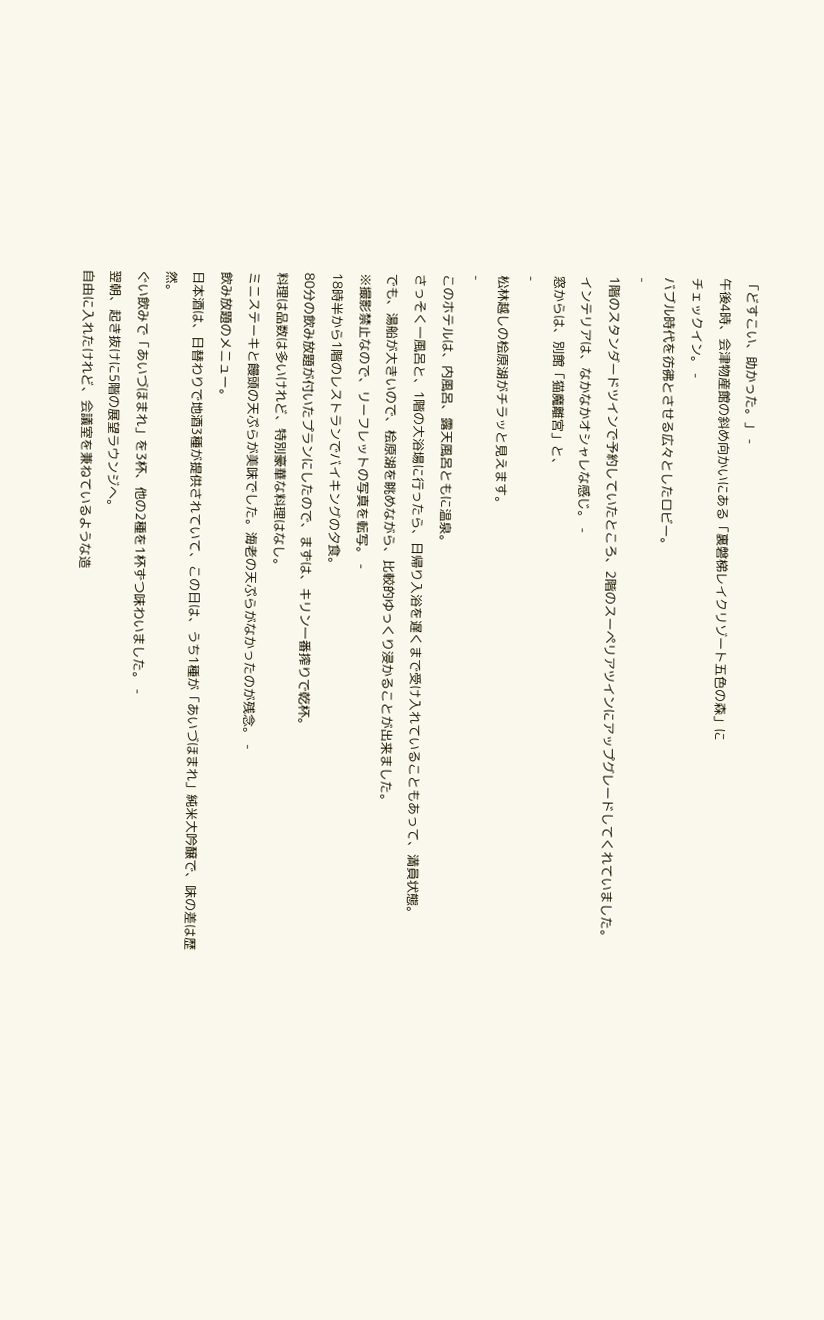「どすこい、助かった。」 -
午後4時、会津物産館の斜め向かいにある「裏磐梯レイクリゾート五色の森」に
チェックイン。 -
バブル時代を彷彿とさせる広々としたロビー。
-
1階のスタンダードツインで予約していたところ、2階のスーペリアツインにアップグレードしてくれていました。
インテリアは、なかなかオシャレな感じ。 -
窓からは、別館「猫魔離宮」と、
-
松林越しの桧原湖がチラッと見えます。
-
このホテルは、内風呂、露天風呂ともに温泉。
さっそく一風呂と、1階の大浴場に行ったら、日帰り入浴を遅くまで受け入れていることもあって、満員状態。
でも、湯船が大きいので、桧原湖を眺めながら、比較的ゆっくり浸かることが出来ました。
※撮影禁止なので、リーフレットの写真を転写。 -
18時半から1階のレストランでバイキングの夕食。
80分の飲み放題が付いたプランにしたので、まずは、キリン一番搾りで乾杯。
料理は品数は多いけれど、特別豪華な料理はなし。
ミニステーキと饅頭の天ぷらが美味でした。海老の天ぷらがなかったのが残念。 -
飲み放題のメニュー。
日本酒は、日替わりで地酒3種が提供されていて、この日は、うち1種が「あいづほまれ」純米大吟醸で、味の差は歴然。
ぐい飲みで「あいづほまれ」を3杯、他の2種を1杯ずつ味わいました。 -
翌朝、起き抜けに5階の展望ラウンジへ。
自由に入れたけれど、会議室を兼ねているような造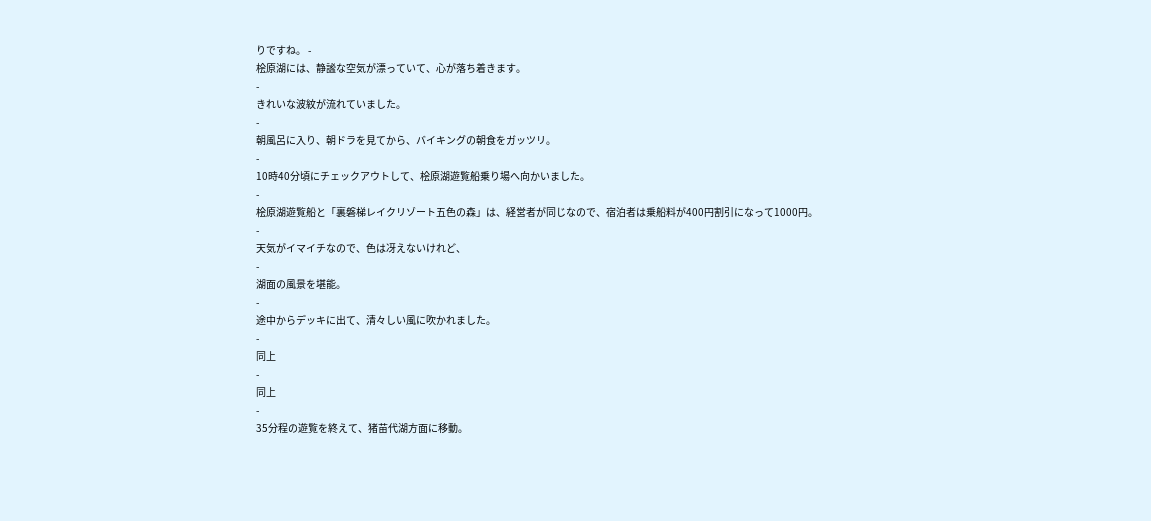りですね。 -
桧原湖には、静謐な空気が漂っていて、心が落ち着きます。
-
きれいな波紋が流れていました。
-
朝風呂に入り、朝ドラを見てから、バイキングの朝食をガッツリ。
-
10時40分頃にチェックアウトして、桧原湖遊覧船乗り場へ向かいました。
-
桧原湖遊覧船と「裏磐梯レイクリゾート五色の森」は、経営者が同じなので、宿泊者は乗船料が400円割引になって1000円。
-
天気がイマイチなので、色は冴えないけれど、
-
湖面の風景を堪能。
-
途中からデッキに出て、清々しい風に吹かれました。
-
同上
-
同上
-
35分程の遊覧を終えて、猪苗代湖方面に移動。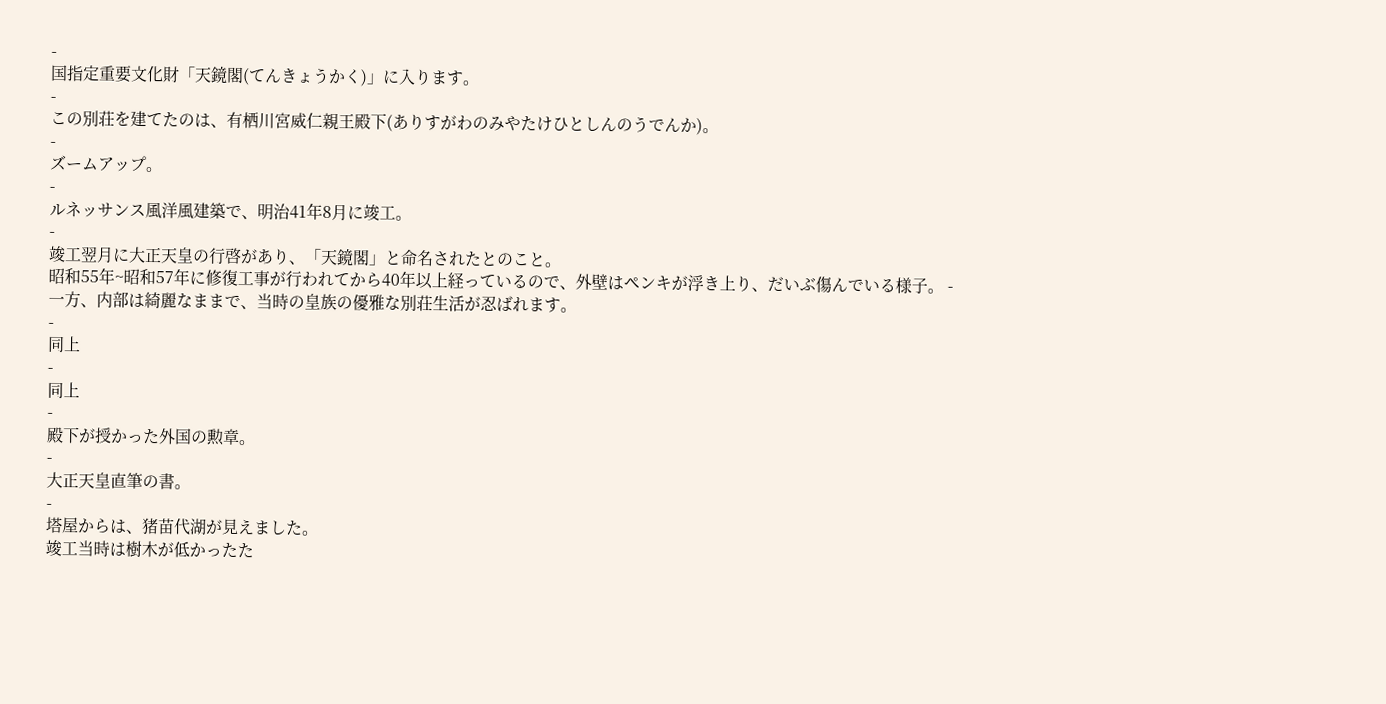-
国指定重要文化財「天鏡閣(てんきょうかく)」に入ります。
-
この別荘を建てたのは、有栖川宮威仁親王殿下(ありすがわのみやたけひとしんのうでんか)。
-
ズームアップ。
-
ルネッサンス風洋風建築で、明治41年8月に竣工。
-
竣工翌月に大正天皇の行啓があり、「天鏡閣」と命名されたとのこと。
昭和55年~昭和57年に修復工事が行われてから40年以上経っているので、外壁はペンキが浮き上り、だいぶ傷んでいる様子。 -
一方、内部は綺麗なままで、当時の皇族の優雅な別荘生活が忍ばれます。
-
同上
-
同上
-
殿下が授かった外国の勲章。
-
大正天皇直筆の書。
-
塔屋からは、猪苗代湖が見えました。
竣工当時は樹木が低かったた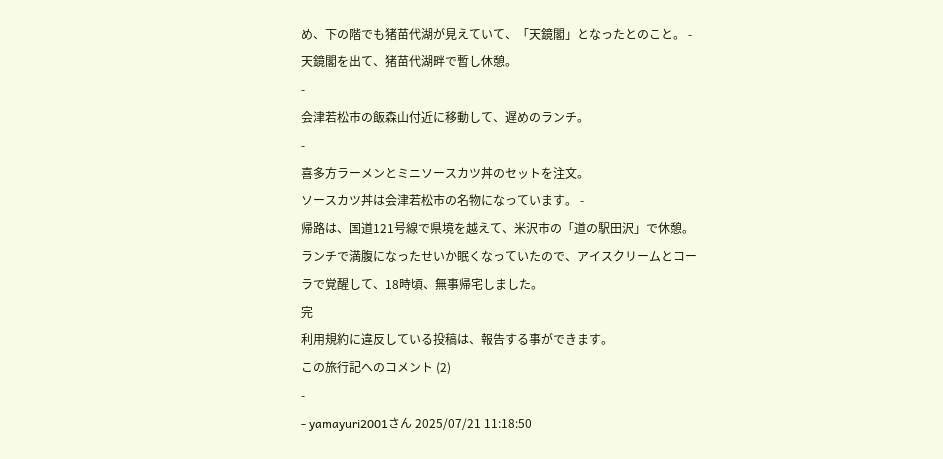め、下の階でも猪苗代湖が見えていて、「天鏡閣」となったとのこと。 -
天鏡閣を出て、猪苗代湖畔で暫し休憩。
-
会津若松市の飯森山付近に移動して、遅めのランチ。
-
喜多方ラーメンとミニソースカツ丼のセットを注文。
ソースカツ丼は会津若松市の名物になっています。 -
帰路は、国道121号線で県境を越えて、米沢市の「道の駅田沢」で休憩。
ランチで満腹になったせいか眠くなっていたので、アイスクリームとコーラで覚醒して、18時頃、無事帰宅しました。
完
利用規約に違反している投稿は、報告する事ができます。
この旅行記へのコメント (2)
-
- yamayuri2001さん 2025/07/21 11:18:50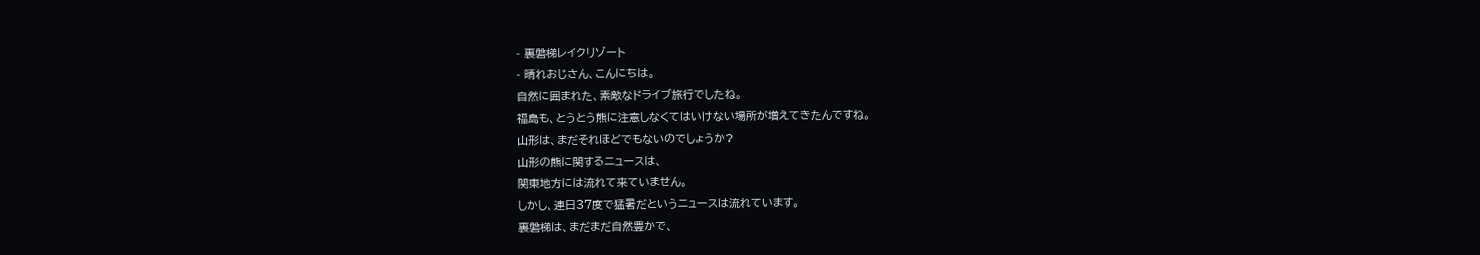- 裏磐梯レイクリゾート
- 晴れおじさん、こんにちは。
自然に囲まれた、素敵なドライブ旅行でしたね。
福島も、とうとう熊に注意しなくてはいけない場所が増えてきたんですね。
山形は、まだそれほどでもないのでしょうか?
山形の熊に関するニュースは、
関東地方には流れて来ていません。
しかし、連日37度で猛暑だというニュースは流れています。
裏磐梯は、まだまだ自然豊かで、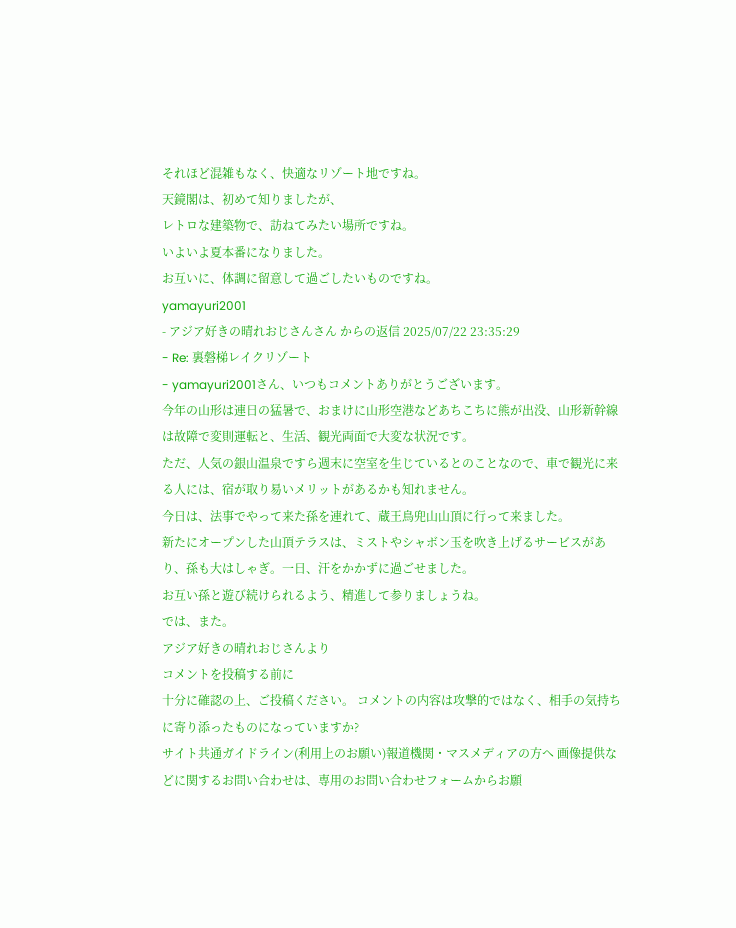それほど混雑もなく、快適なリゾート地ですね。
天鏡閣は、初めて知りましたが、
レトロな建築物で、訪ねてみたい場所ですね。
いよいよ夏本番になりました。
お互いに、体調に留意して過ごしたいものですね。
yamayuri2001
- アジア好きの晴れおじさんさん からの返信 2025/07/22 23:35:29
- Re: 裏磐梯レイクリゾート
- yamayuri2001さん、いつもコメントありがとうございます。
今年の山形は連日の猛暑で、おまけに山形空港などあちこちに熊が出没、山形新幹線は故障で変則運転と、生活、観光両面で大変な状況です。
ただ、人気の銀山温泉ですら週末に空室を生じているとのことなので、車で観光に来る人には、宿が取り易いメリットがあるかも知れません。
今日は、法事でやって来た孫を連れて、蔵王鳥兜山山頂に行って来ました。
新たにオープンした山頂テラスは、ミストやシャボン玉を吹き上げるサービスがあり、孫も大はしゃぎ。一日、汗をかかずに過ごせました。
お互い孫と遊び続けられるよう、精進して参りましょうね。
では、また。
アジア好きの晴れおじさんより
コメントを投稿する前に
十分に確認の上、ご投稿ください。 コメントの内容は攻撃的ではなく、相手の気持ちに寄り添ったものになっていますか?
サイト共通ガイドライン(利用上のお願い)報道機関・マスメディアの方へ 画像提供などに関するお問い合わせは、専用のお問い合わせフォームからお願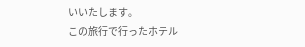いいたします。
この旅行で行ったホテル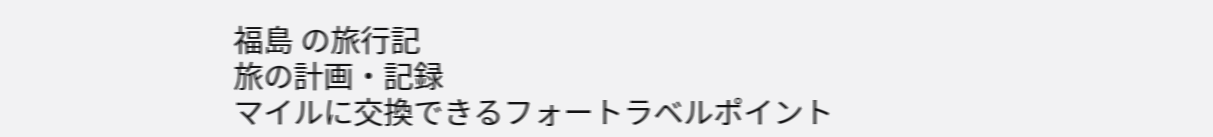福島 の旅行記
旅の計画・記録
マイルに交換できるフォートラベルポイント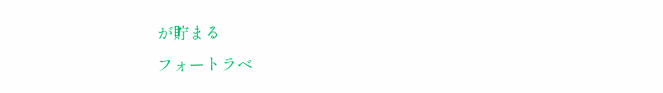が貯まる
フォートラベ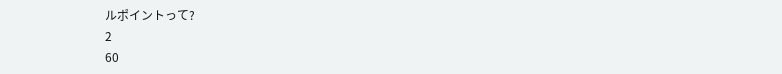ルポイントって?
2
60